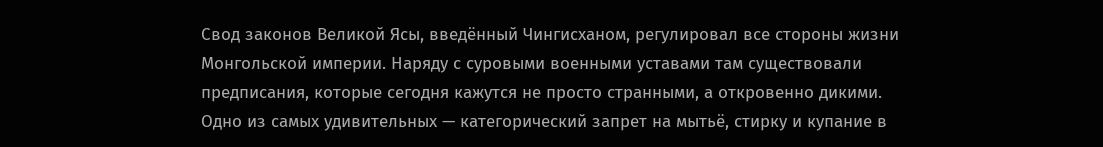Свод законов Великой Ясы, введённый Чингисханом, регулировал все стороны жизни Монгольской империи. Наряду с суровыми военными уставами там существовали предписания, которые сегодня кажутся не просто странными, а откровенно дикими. Одно из самых удивительных — категорический запрет на мытьё, стирку и купание в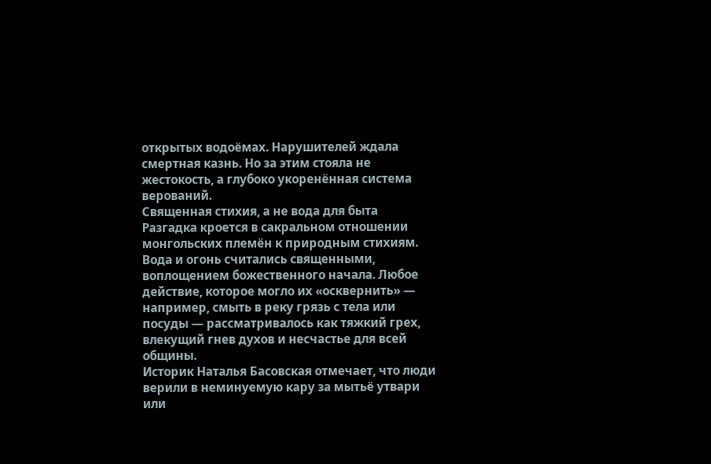открытых водоёмах. Нарушителей ждала смертная казнь. Но за этим стояла не жестокость, а глубоко укоренённая система верований.
Священная стихия, а не вода для быта
Разгадка кроется в сакральном отношении монгольских племён к природным стихиям. Вода и огонь считались священными, воплощением божественного начала. Любое действие, которое могло их «осквернить» — например, смыть в реку грязь с тела или посуды — рассматривалось как тяжкий грех, влекущий гнев духов и несчастье для всей общины.
Историк Наталья Басовская отмечает, что люди верили в неминуемую кару за мытьё утвари или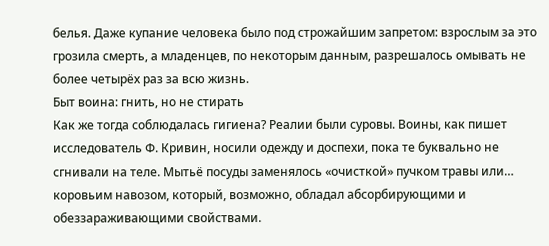белья. Даже купание человека было под строжайшим запретом: взрослым за это грозила смерть, а младенцев, по некоторым данным, разрешалось омывать не более четырёх раз за всю жизнь.
Быт воина: гнить, но не стирать
Как же тогда соблюдалась гигиена? Реалии были суровы. Воины, как пишет исследователь Ф. Кривин, носили одежду и доспехи, пока те буквально не сгнивали на теле. Мытьё посуды заменялось «очисткой» пучком травы или… коровьим навозом, который, возможно, обладал абсорбирующими и обеззараживающими свойствами.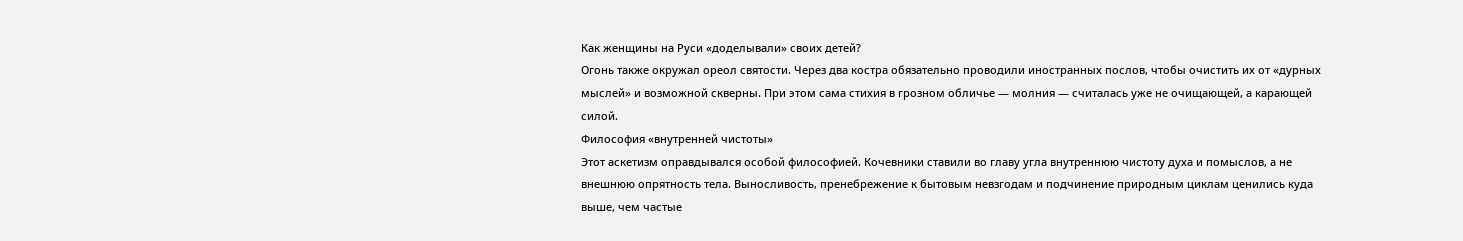Как женщины на Руси «доделывали» своих детей?
Огонь также окружал ореол святости. Через два костра обязательно проводили иностранных послов, чтобы очистить их от «дурных мыслей» и возможной скверны. При этом сама стихия в грозном обличье — молния — считалась уже не очищающей, а карающей силой.
Философия «внутренней чистоты»
Этот аскетизм оправдывался особой философией. Кочевники ставили во главу угла внутреннюю чистоту духа и помыслов, а не внешнюю опрятность тела. Выносливость, пренебрежение к бытовым невзгодам и подчинение природным циклам ценились куда выше, чем частые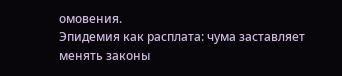омовения.
Эпидемия как расплата: чума заставляет менять законы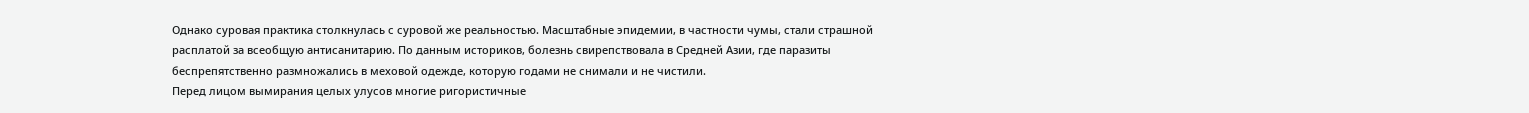Однако суровая практика столкнулась с суровой же реальностью. Масштабные эпидемии, в частности чумы, стали страшной расплатой за всеобщую антисанитарию. По данным историков, болезнь свирепствовала в Средней Азии, где паразиты беспрепятственно размножались в меховой одежде, которую годами не снимали и не чистили.
Перед лицом вымирания целых улусов многие ригористичные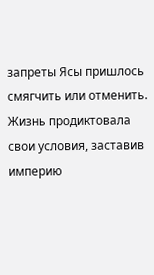запреты Ясы пришлось смягчить или отменить. Жизнь продиктовала свои условия, заставив империю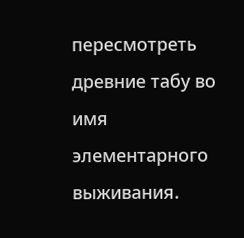пересмотреть древние табу во имя элементарного выживания.